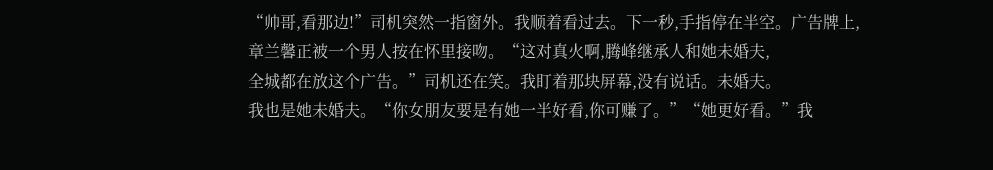“帅哥,看那边!”司机突然一指窗外。我顺着看过去。下一秒,手指停在半空。广告牌上,
章兰馨正被一个男人按在怀里接吻。“这对真火啊,腾峰继承人和她未婚夫,
全城都在放这个广告。”司机还在笑。我盯着那块屏幕,没有说话。未婚夫。
我也是她未婚夫。“你女朋友要是有她一半好看,你可赚了。”“她更好看。”我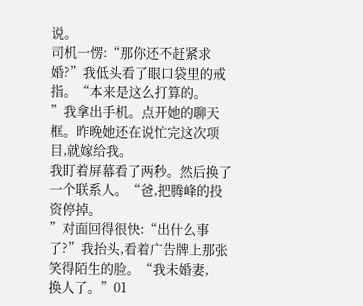说。
司机一愣:“那你还不赶紧求婚?”我低头看了眼口袋里的戒指。“本来是这么打算的。
”我拿出手机。点开她的聊天框。昨晚她还在说忙完这次项目,就嫁给我。
我盯着屏幕看了两秒。然后换了一个联系人。“爸,把腾峰的投资停掉。
”对面回得很快:“出什么事了?”我抬头,看着广告牌上那张笑得陌生的脸。“我未婚妻,
换人了。”01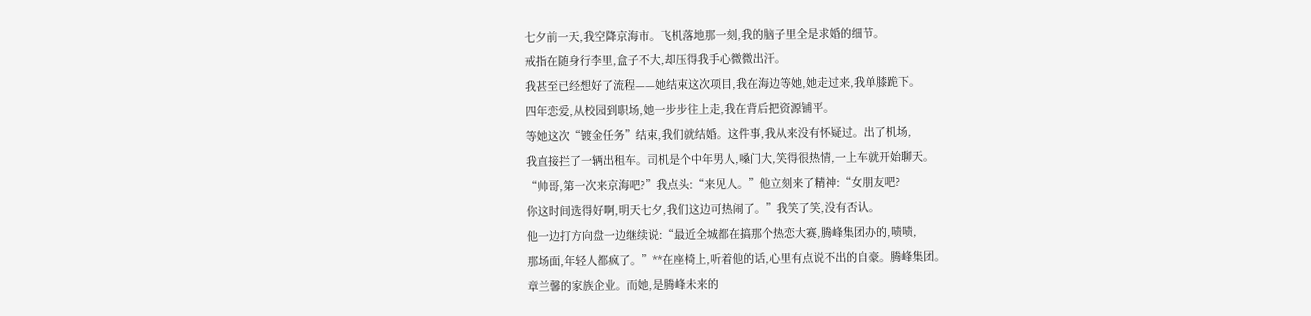七夕前一天,我空降京海市。飞机落地那一刻,我的脑子里全是求婚的细节。
戒指在随身行李里,盒子不大,却压得我手心微微出汗。
我甚至已经想好了流程——她结束这次项目,我在海边等她,她走过来,我单膝跪下。
四年恋爱,从校园到职场,她一步步往上走,我在背后把资源铺平。
等她这次“镀金任务”结束,我们就结婚。这件事,我从来没有怀疑过。出了机场,
我直接拦了一辆出租车。司机是个中年男人,嗓门大,笑得很热情,一上车就开始聊天。
“帅哥,第一次来京海吧?”我点头:“来见人。”他立刻来了精神:“女朋友吧?
你这时间选得好啊,明天七夕,我们这边可热闹了。”我笑了笑,没有否认。
他一边打方向盘一边继续说:“最近全城都在搞那个热恋大赛,腾峰集团办的,啧啧,
那场面,年轻人都疯了。”**在座椅上,听着他的话,心里有点说不出的自豪。腾峰集团。
章兰馨的家族企业。而她,是腾峰未来的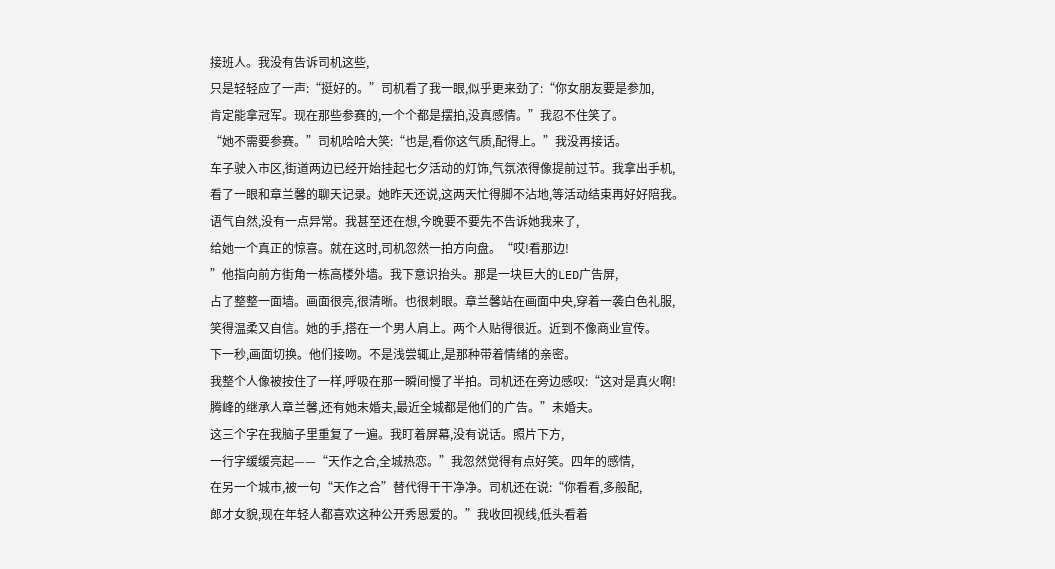接班人。我没有告诉司机这些,
只是轻轻应了一声:“挺好的。”司机看了我一眼,似乎更来劲了:“你女朋友要是参加,
肯定能拿冠军。现在那些参赛的,一个个都是摆拍,没真感情。”我忍不住笑了。
“她不需要参赛。”司机哈哈大笑:“也是,看你这气质,配得上。”我没再接话。
车子驶入市区,街道两边已经开始挂起七夕活动的灯饰,气氛浓得像提前过节。我拿出手机,
看了一眼和章兰馨的聊天记录。她昨天还说,这两天忙得脚不沾地,等活动结束再好好陪我。
语气自然,没有一点异常。我甚至还在想,今晚要不要先不告诉她我来了,
给她一个真正的惊喜。就在这时,司机忽然一拍方向盘。“哎!看那边!
”他指向前方街角一栋高楼外墙。我下意识抬头。那是一块巨大的LED广告屏,
占了整整一面墙。画面很亮,很清晰。也很刺眼。章兰馨站在画面中央,穿着一袭白色礼服,
笑得温柔又自信。她的手,搭在一个男人肩上。两个人贴得很近。近到不像商业宣传。
下一秒,画面切换。他们接吻。不是浅尝辄止,是那种带着情绪的亲密。
我整个人像被按住了一样,呼吸在那一瞬间慢了半拍。司机还在旁边感叹:“这对是真火啊!
腾峰的继承人章兰馨,还有她未婚夫,最近全城都是他们的广告。”未婚夫。
这三个字在我脑子里重复了一遍。我盯着屏幕,没有说话。照片下方,
一行字缓缓亮起——“天作之合,全城热恋。”我忽然觉得有点好笑。四年的感情,
在另一个城市,被一句“天作之合”替代得干干净净。司机还在说:“你看看,多般配,
郎才女貌,现在年轻人都喜欢这种公开秀恩爱的。”我收回视线,低头看着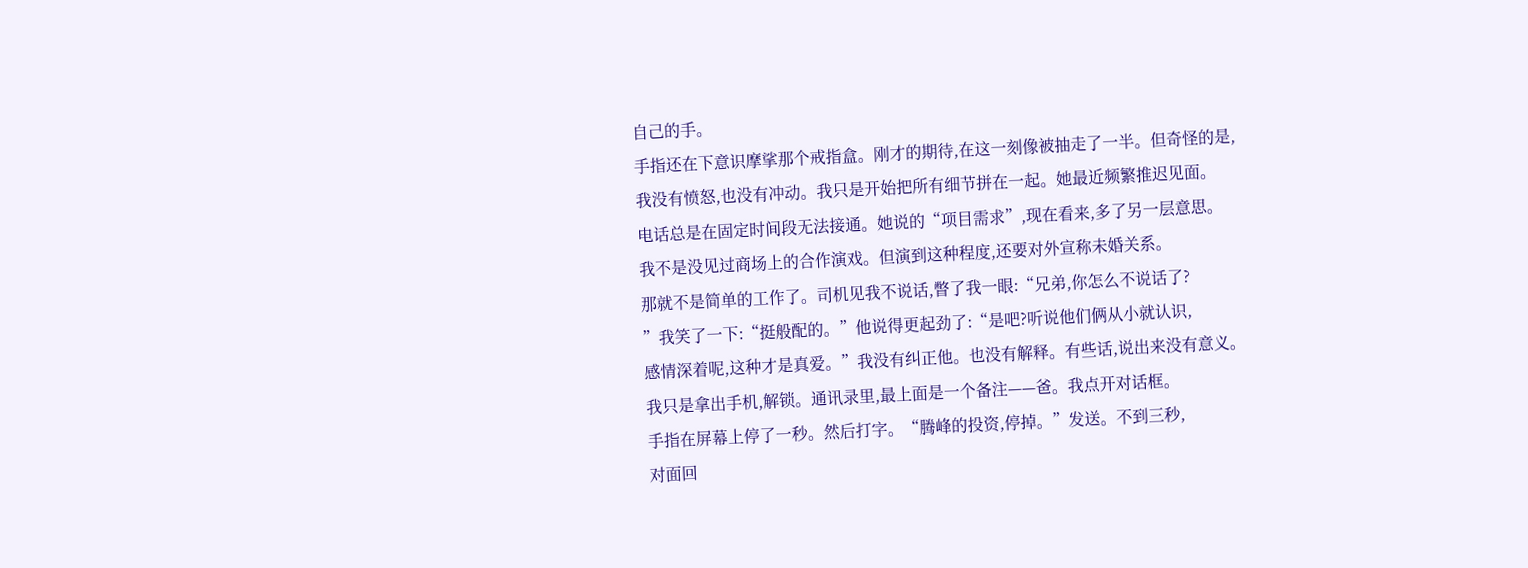自己的手。
手指还在下意识摩挲那个戒指盒。刚才的期待,在这一刻像被抽走了一半。但奇怪的是,
我没有愤怒,也没有冲动。我只是开始把所有细节拼在一起。她最近频繁推迟见面。
电话总是在固定时间段无法接通。她说的“项目需求”,现在看来,多了另一层意思。
我不是没见过商场上的合作演戏。但演到这种程度,还要对外宣称未婚关系。
那就不是简单的工作了。司机见我不说话,瞥了我一眼:“兄弟,你怎么不说话了?
”我笑了一下:“挺般配的。”他说得更起劲了:“是吧?听说他们俩从小就认识,
感情深着呢,这种才是真爱。”我没有纠正他。也没有解释。有些话,说出来没有意义。
我只是拿出手机,解锁。通讯录里,最上面是一个备注——爸。我点开对话框。
手指在屏幕上停了一秒。然后打字。“腾峰的投资,停掉。”发送。不到三秒,
对面回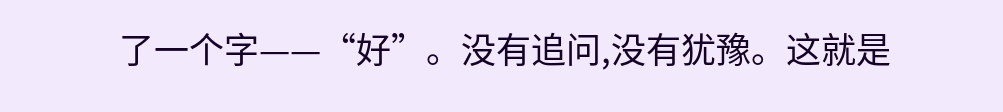了一个字——“好”。没有追问,没有犹豫。这就是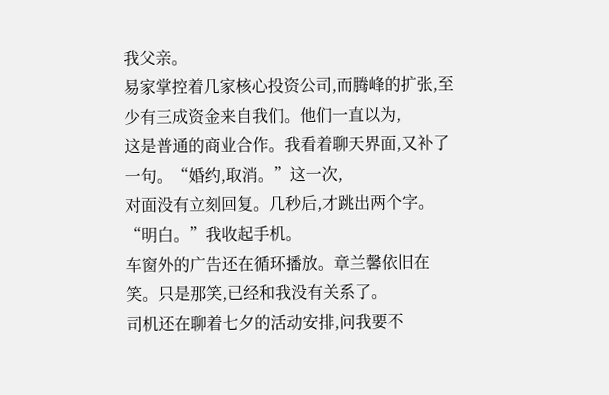我父亲。
易家掌控着几家核心投资公司,而腾峰的扩张,至少有三成资金来自我们。他们一直以为,
这是普通的商业合作。我看着聊天界面,又补了一句。“婚约,取消。”这一次,
对面没有立刻回复。几秒后,才跳出两个字。“明白。”我收起手机。
车窗外的广告还在循环播放。章兰馨依旧在笑。只是那笑,已经和我没有关系了。
司机还在聊着七夕的活动安排,问我要不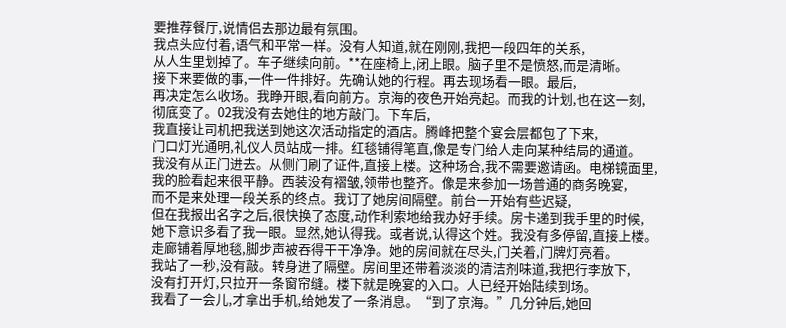要推荐餐厅,说情侣去那边最有氛围。
我点头应付着,语气和平常一样。没有人知道,就在刚刚,我把一段四年的关系,
从人生里划掉了。车子继续向前。**在座椅上,闭上眼。脑子里不是愤怒,而是清晰。
接下来要做的事,一件一件排好。先确认她的行程。再去现场看一眼。最后,
再决定怎么收场。我睁开眼,看向前方。京海的夜色开始亮起。而我的计划,也在这一刻,
彻底变了。02我没有去她住的地方敲门。下车后,
我直接让司机把我送到她这次活动指定的酒店。腾峰把整个宴会层都包了下来,
门口灯光通明,礼仪人员站成一排。红毯铺得笔直,像是专门给人走向某种结局的通道。
我没有从正门进去。从侧门刷了证件,直接上楼。这种场合,我不需要邀请函。电梯镜面里,
我的脸看起来很平静。西装没有褶皱,领带也整齐。像是来参加一场普通的商务晚宴,
而不是来处理一段关系的终点。我订了她房间隔壁。前台一开始有些迟疑,
但在我报出名字之后,很快换了态度,动作利索地给我办好手续。房卡递到我手里的时候,
她下意识多看了我一眼。显然,她认得我。或者说,认得这个姓。我没有多停留,直接上楼。
走廊铺着厚地毯,脚步声被吞得干干净净。她的房间就在尽头,门关着,门牌灯亮着。
我站了一秒,没有敲。转身进了隔壁。房间里还带着淡淡的清洁剂味道,我把行李放下,
没有打开灯,只拉开一条窗帘缝。楼下就是晚宴的入口。人已经开始陆续到场。
我看了一会儿,才拿出手机,给她发了一条消息。“到了京海。”几分钟后,她回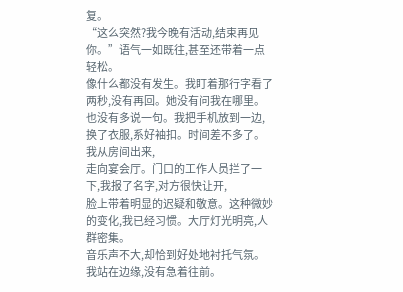复。
“这么突然?我今晚有活动,结束再见你。”语气一如既往,甚至还带着一点轻松。
像什么都没有发生。我盯着那行字看了两秒,没有再回。她没有问我在哪里。
也没有多说一句。我把手机放到一边,换了衣服,系好袖扣。时间差不多了。我从房间出来,
走向宴会厅。门口的工作人员拦了一下,我报了名字,对方很快让开,
脸上带着明显的迟疑和敬意。这种微妙的变化,我已经习惯。大厅灯光明亮,人群密集。
音乐声不大,却恰到好处地衬托气氛。我站在边缘,没有急着往前。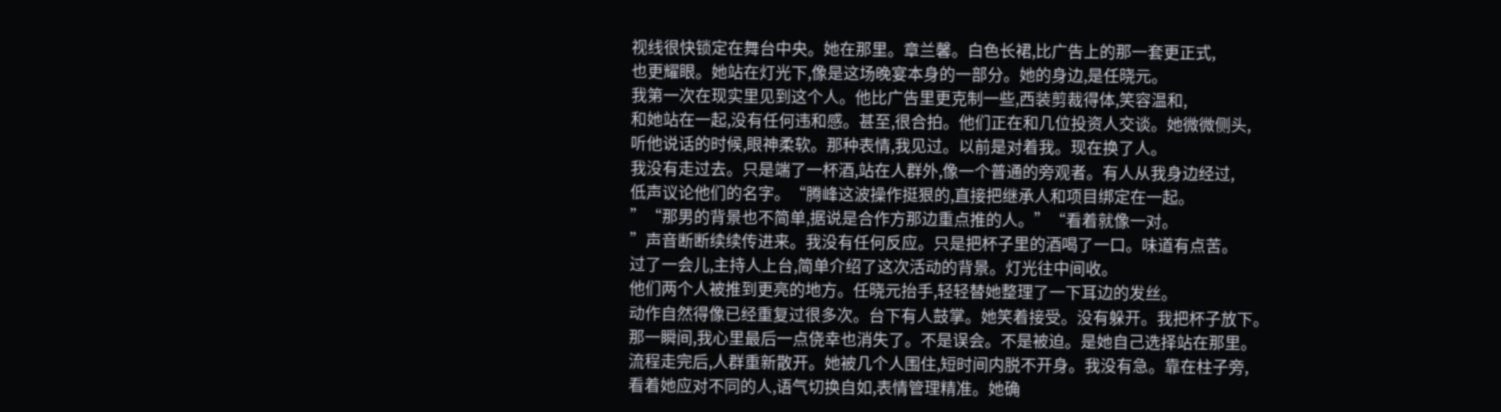视线很快锁定在舞台中央。她在那里。章兰馨。白色长裙,比广告上的那一套更正式,
也更耀眼。她站在灯光下,像是这场晚宴本身的一部分。她的身边,是任晓元。
我第一次在现实里见到这个人。他比广告里更克制一些,西装剪裁得体,笑容温和,
和她站在一起,没有任何违和感。甚至,很合拍。他们正在和几位投资人交谈。她微微侧头,
听他说话的时候,眼神柔软。那种表情,我见过。以前是对着我。现在换了人。
我没有走过去。只是端了一杯酒,站在人群外,像一个普通的旁观者。有人从我身边经过,
低声议论他们的名字。“腾峰这波操作挺狠的,直接把继承人和项目绑定在一起。
”“那男的背景也不简单,据说是合作方那边重点推的人。”“看着就像一对。
”声音断断续续传进来。我没有任何反应。只是把杯子里的酒喝了一口。味道有点苦。
过了一会儿,主持人上台,简单介绍了这次活动的背景。灯光往中间收。
他们两个人被推到更亮的地方。任晓元抬手,轻轻替她整理了一下耳边的发丝。
动作自然得像已经重复过很多次。台下有人鼓掌。她笑着接受。没有躲开。我把杯子放下。
那一瞬间,我心里最后一点侥幸也消失了。不是误会。不是被迫。是她自己选择站在那里。
流程走完后,人群重新散开。她被几个人围住,短时间内脱不开身。我没有急。靠在柱子旁,
看着她应对不同的人,语气切换自如,表情管理精准。她确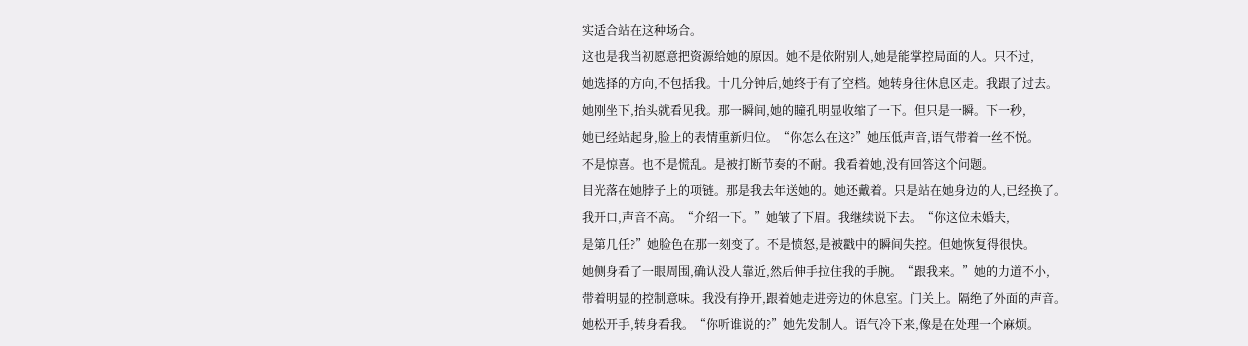实适合站在这种场合。
这也是我当初愿意把资源给她的原因。她不是依附别人,她是能掌控局面的人。只不过,
她选择的方向,不包括我。十几分钟后,她终于有了空档。她转身往休息区走。我跟了过去。
她刚坐下,抬头就看见我。那一瞬间,她的瞳孔明显收缩了一下。但只是一瞬。下一秒,
她已经站起身,脸上的表情重新归位。“你怎么在这?”她压低声音,语气带着一丝不悦。
不是惊喜。也不是慌乱。是被打断节奏的不耐。我看着她,没有回答这个问题。
目光落在她脖子上的项链。那是我去年送她的。她还戴着。只是站在她身边的人,已经换了。
我开口,声音不高。“介绍一下。”她皱了下眉。我继续说下去。“你这位未婚夫,
是第几任?”她脸色在那一刻变了。不是愤怒,是被戳中的瞬间失控。但她恢复得很快。
她侧身看了一眼周围,确认没人靠近,然后伸手拉住我的手腕。“跟我来。”她的力道不小,
带着明显的控制意味。我没有挣开,跟着她走进旁边的休息室。门关上。隔绝了外面的声音。
她松开手,转身看我。“你听谁说的?”她先发制人。语气冷下来,像是在处理一个麻烦。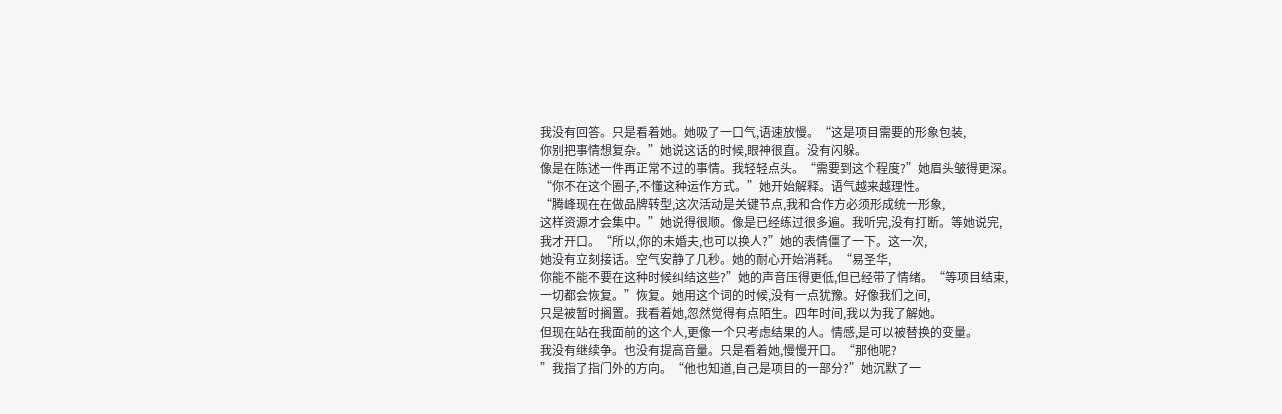我没有回答。只是看着她。她吸了一口气,语速放慢。“这是项目需要的形象包装,
你别把事情想复杂。”她说这话的时候,眼神很直。没有闪躲。
像是在陈述一件再正常不过的事情。我轻轻点头。“需要到这个程度?”她眉头皱得更深。
“你不在这个圈子,不懂这种运作方式。”她开始解释。语气越来越理性。
“腾峰现在在做品牌转型,这次活动是关键节点,我和合作方必须形成统一形象,
这样资源才会集中。”她说得很顺。像是已经练过很多遍。我听完,没有打断。等她说完,
我才开口。“所以,你的未婚夫,也可以换人?”她的表情僵了一下。这一次,
她没有立刻接话。空气安静了几秒。她的耐心开始消耗。“易圣华,
你能不能不要在这种时候纠结这些?”她的声音压得更低,但已经带了情绪。“等项目结束,
一切都会恢复。”恢复。她用这个词的时候,没有一点犹豫。好像我们之间,
只是被暂时搁置。我看着她,忽然觉得有点陌生。四年时间,我以为我了解她。
但现在站在我面前的这个人,更像一个只考虑结果的人。情感,是可以被替换的变量。
我没有继续争。也没有提高音量。只是看着她,慢慢开口。“那他呢?
”我指了指门外的方向。“他也知道,自己是项目的一部分?”她沉默了一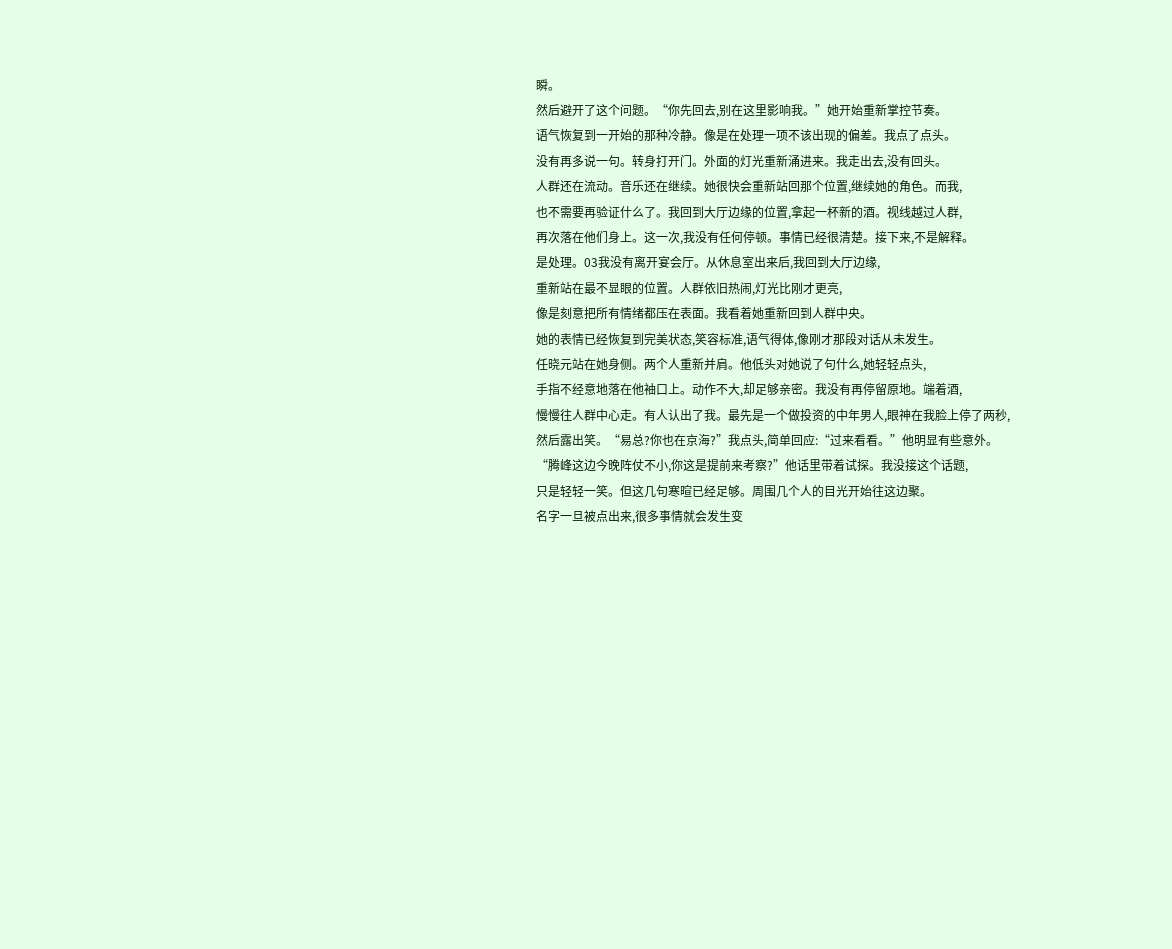瞬。
然后避开了这个问题。“你先回去,别在这里影响我。”她开始重新掌控节奏。
语气恢复到一开始的那种冷静。像是在处理一项不该出现的偏差。我点了点头。
没有再多说一句。转身打开门。外面的灯光重新涌进来。我走出去,没有回头。
人群还在流动。音乐还在继续。她很快会重新站回那个位置,继续她的角色。而我,
也不需要再验证什么了。我回到大厅边缘的位置,拿起一杯新的酒。视线越过人群,
再次落在他们身上。这一次,我没有任何停顿。事情已经很清楚。接下来,不是解释。
是处理。03我没有离开宴会厅。从休息室出来后,我回到大厅边缘,
重新站在最不显眼的位置。人群依旧热闹,灯光比刚才更亮,
像是刻意把所有情绪都压在表面。我看着她重新回到人群中央。
她的表情已经恢复到完美状态,笑容标准,语气得体,像刚才那段对话从未发生。
任晓元站在她身侧。两个人重新并肩。他低头对她说了句什么,她轻轻点头,
手指不经意地落在他袖口上。动作不大,却足够亲密。我没有再停留原地。端着酒,
慢慢往人群中心走。有人认出了我。最先是一个做投资的中年男人,眼神在我脸上停了两秒,
然后露出笑。“易总?你也在京海?”我点头,简单回应:“过来看看。”他明显有些意外。
“腾峰这边今晚阵仗不小,你这是提前来考察?”他话里带着试探。我没接这个话题,
只是轻轻一笑。但这几句寒暄已经足够。周围几个人的目光开始往这边聚。
名字一旦被点出来,很多事情就会发生变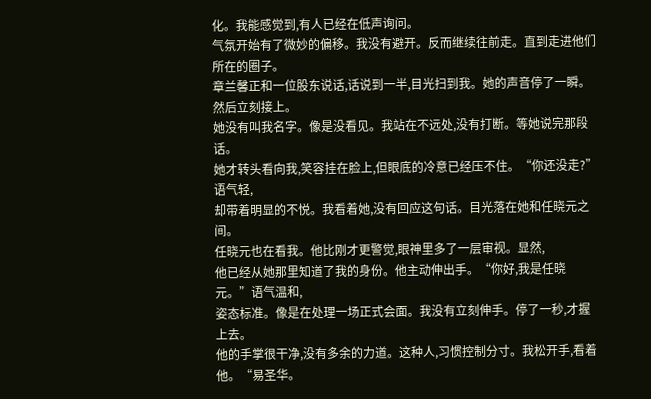化。我能感觉到,有人已经在低声询问。
气氛开始有了微妙的偏移。我没有避开。反而继续往前走。直到走进他们所在的圈子。
章兰馨正和一位股东说话,话说到一半,目光扫到我。她的声音停了一瞬。然后立刻接上。
她没有叫我名字。像是没看见。我站在不远处,没有打断。等她说完那段话。
她才转头看向我,笑容挂在脸上,但眼底的冷意已经压不住。“你还没走?”语气轻,
却带着明显的不悦。我看着她,没有回应这句话。目光落在她和任晓元之间。
任晓元也在看我。他比刚才更警觉,眼神里多了一层审视。显然,
他已经从她那里知道了我的身份。他主动伸出手。“你好,我是任晓元。”语气温和,
姿态标准。像是在处理一场正式会面。我没有立刻伸手。停了一秒,才握上去。
他的手掌很干净,没有多余的力道。这种人,习惯控制分寸。我松开手,看着他。“易圣华。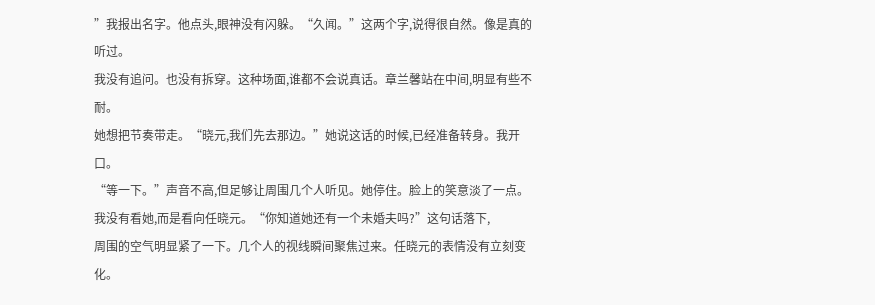”我报出名字。他点头,眼神没有闪躲。“久闻。”这两个字,说得很自然。像是真的听过。
我没有追问。也没有拆穿。这种场面,谁都不会说真话。章兰馨站在中间,明显有些不耐。
她想把节奏带走。“晓元,我们先去那边。”她说这话的时候,已经准备转身。我开口。
“等一下。”声音不高,但足够让周围几个人听见。她停住。脸上的笑意淡了一点。
我没有看她,而是看向任晓元。“你知道她还有一个未婚夫吗?”这句话落下,
周围的空气明显紧了一下。几个人的视线瞬间聚焦过来。任晓元的表情没有立刻变化。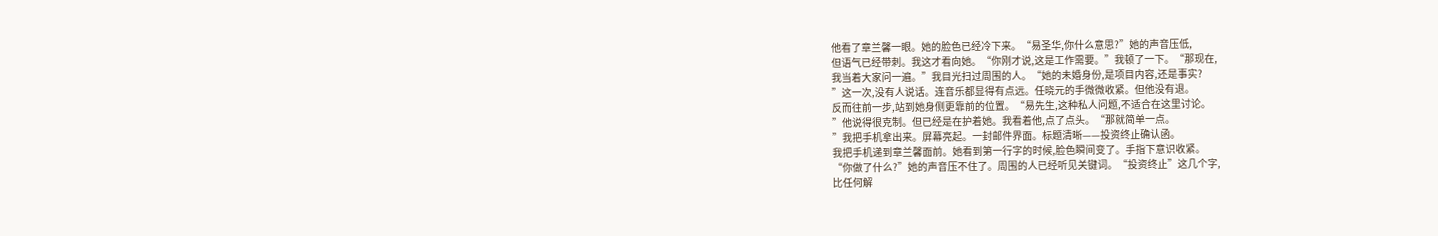他看了章兰馨一眼。她的脸色已经冷下来。“易圣华,你什么意思?”她的声音压低,
但语气已经带刺。我这才看向她。“你刚才说,这是工作需要。”我顿了一下。“那现在,
我当着大家问一遍。”我目光扫过周围的人。“她的未婚身份,是项目内容,还是事实?
”这一次,没有人说话。连音乐都显得有点远。任晓元的手微微收紧。但他没有退。
反而往前一步,站到她身侧更靠前的位置。“易先生,这种私人问题,不适合在这里讨论。
”他说得很克制。但已经是在护着她。我看着他,点了点头。“那就简单一点。
”我把手机拿出来。屏幕亮起。一封邮件界面。标题清晰——投资终止确认函。
我把手机递到章兰馨面前。她看到第一行字的时候,脸色瞬间变了。手指下意识收紧。
“你做了什么?”她的声音压不住了。周围的人已经听见关键词。“投资终止”这几个字,
比任何解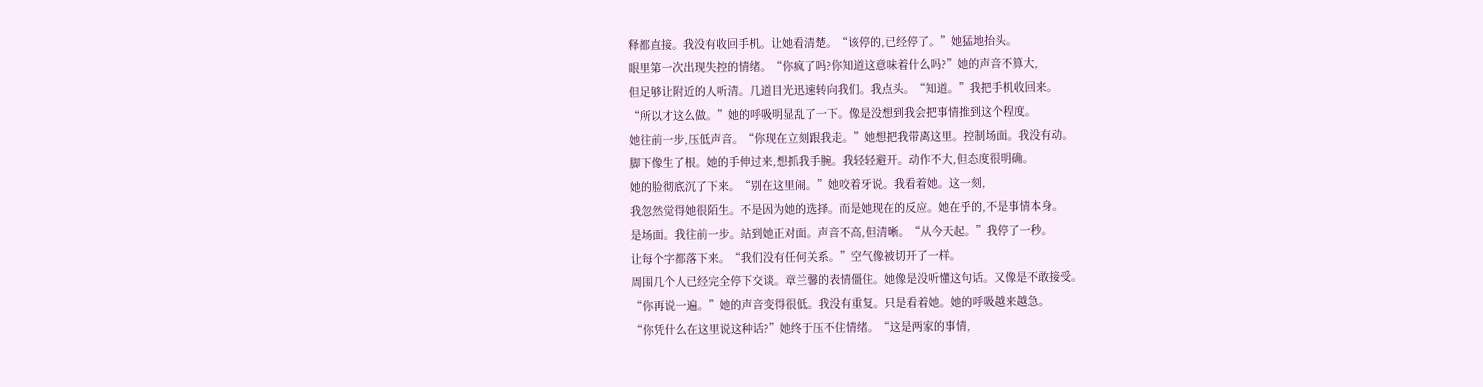释都直接。我没有收回手机。让她看清楚。“该停的,已经停了。”她猛地抬头。
眼里第一次出现失控的情绪。“你疯了吗?你知道这意味着什么吗?”她的声音不算大,
但足够让附近的人听清。几道目光迅速转向我们。我点头。“知道。”我把手机收回来。
“所以才这么做。”她的呼吸明显乱了一下。像是没想到我会把事情推到这个程度。
她往前一步,压低声音。“你现在立刻跟我走。”她想把我带离这里。控制场面。我没有动。
脚下像生了根。她的手伸过来,想抓我手腕。我轻轻避开。动作不大,但态度很明确。
她的脸彻底沉了下来。“别在这里闹。”她咬着牙说。我看着她。这一刻,
我忽然觉得她很陌生。不是因为她的选择。而是她现在的反应。她在乎的,不是事情本身。
是场面。我往前一步。站到她正对面。声音不高,但清晰。“从今天起。”我停了一秒。
让每个字都落下来。“我们没有任何关系。”空气像被切开了一样。
周围几个人已经完全停下交谈。章兰馨的表情僵住。她像是没听懂这句话。又像是不敢接受。
“你再说一遍。”她的声音变得很低。我没有重复。只是看着她。她的呼吸越来越急。
“你凭什么在这里说这种话?”她终于压不住情绪。“这是两家的事情,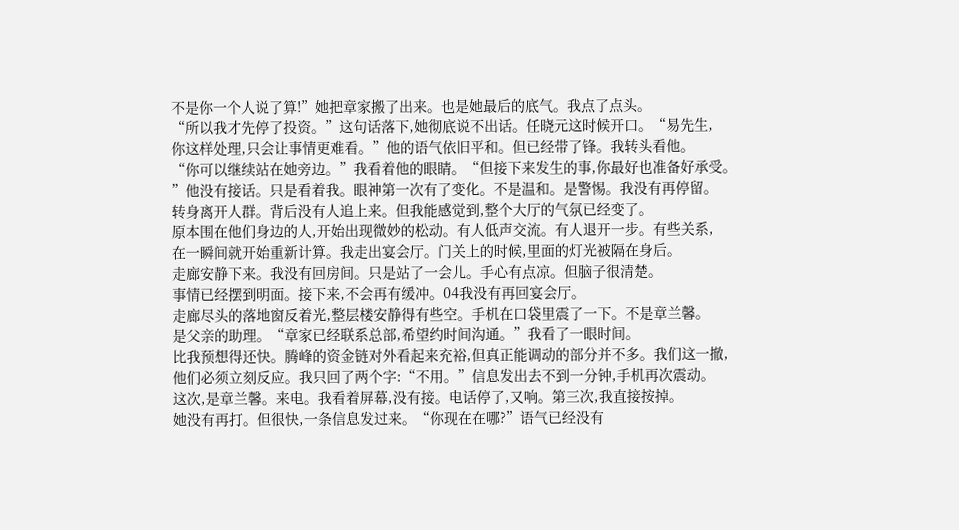不是你一个人说了算!”她把章家搬了出来。也是她最后的底气。我点了点头。
“所以我才先停了投资。”这句话落下,她彻底说不出话。任晓元这时候开口。“易先生,
你这样处理,只会让事情更难看。”他的语气依旧平和。但已经带了锋。我转头看他。
“你可以继续站在她旁边。”我看着他的眼睛。“但接下来发生的事,你最好也准备好承受。
”他没有接话。只是看着我。眼神第一次有了变化。不是温和。是警惕。我没有再停留。
转身离开人群。背后没有人追上来。但我能感觉到,整个大厅的气氛已经变了。
原本围在他们身边的人,开始出现微妙的松动。有人低声交流。有人退开一步。有些关系,
在一瞬间就开始重新计算。我走出宴会厅。门关上的时候,里面的灯光被隔在身后。
走廊安静下来。我没有回房间。只是站了一会儿。手心有点凉。但脑子很清楚。
事情已经摆到明面。接下来,不会再有缓冲。04我没有再回宴会厅。
走廊尽头的落地窗反着光,整层楼安静得有些空。手机在口袋里震了一下。不是章兰馨。
是父亲的助理。“章家已经联系总部,希望约时间沟通。”我看了一眼时间。
比我预想得还快。腾峰的资金链对外看起来充裕,但真正能调动的部分并不多。我们这一撤,
他们必须立刻反应。我只回了两个字:“不用。”信息发出去不到一分钟,手机再次震动。
这次,是章兰馨。来电。我看着屏幕,没有接。电话停了,又响。第三次,我直接按掉。
她没有再打。但很快,一条信息发过来。“你现在在哪?”语气已经没有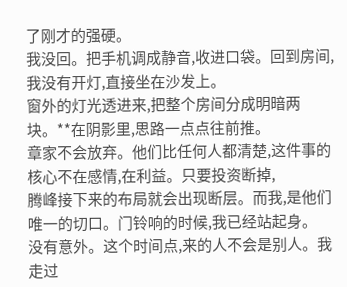了刚才的强硬。
我没回。把手机调成静音,收进口袋。回到房间,我没有开灯,直接坐在沙发上。
窗外的灯光透进来,把整个房间分成明暗两块。**在阴影里,思路一点点往前推。
章家不会放弃。他们比任何人都清楚,这件事的核心不在感情,在利益。只要投资断掉,
腾峰接下来的布局就会出现断层。而我,是他们唯一的切口。门铃响的时候,我已经站起身。
没有意外。这个时间点,来的人不会是别人。我走过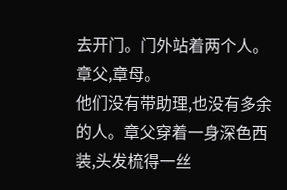去开门。门外站着两个人。章父,章母。
他们没有带助理,也没有多余的人。章父穿着一身深色西装,头发梳得一丝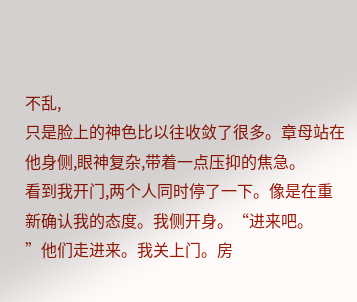不乱,
只是脸上的神色比以往收敛了很多。章母站在他身侧,眼神复杂,带着一点压抑的焦急。
看到我开门,两个人同时停了一下。像是在重新确认我的态度。我侧开身。“进来吧。
”他们走进来。我关上门。房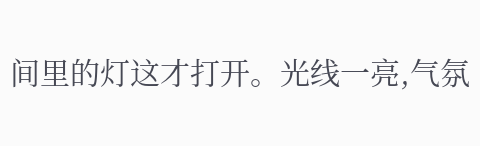间里的灯这才打开。光线一亮,气氛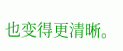也变得更清晰。